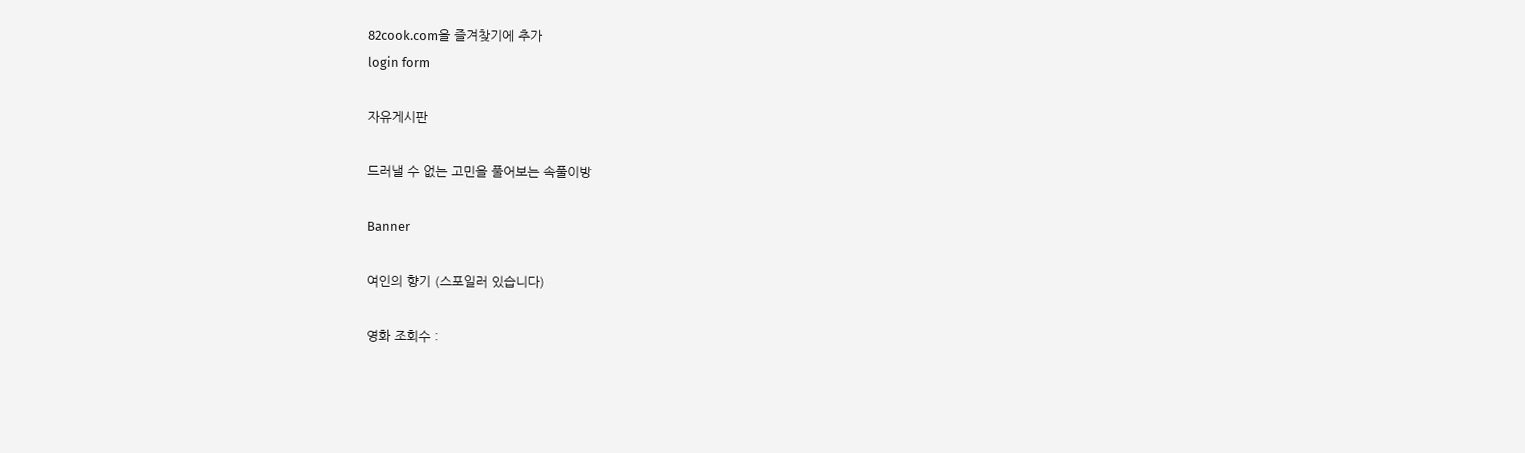82cook.com을 즐겨찾기에 추가
login form

자유게시판

드러낼 수 없는 고민을 풀어보는 속풀이방

Banner

여인의 향기 (스포일러 있습니다)

영화 조회수 :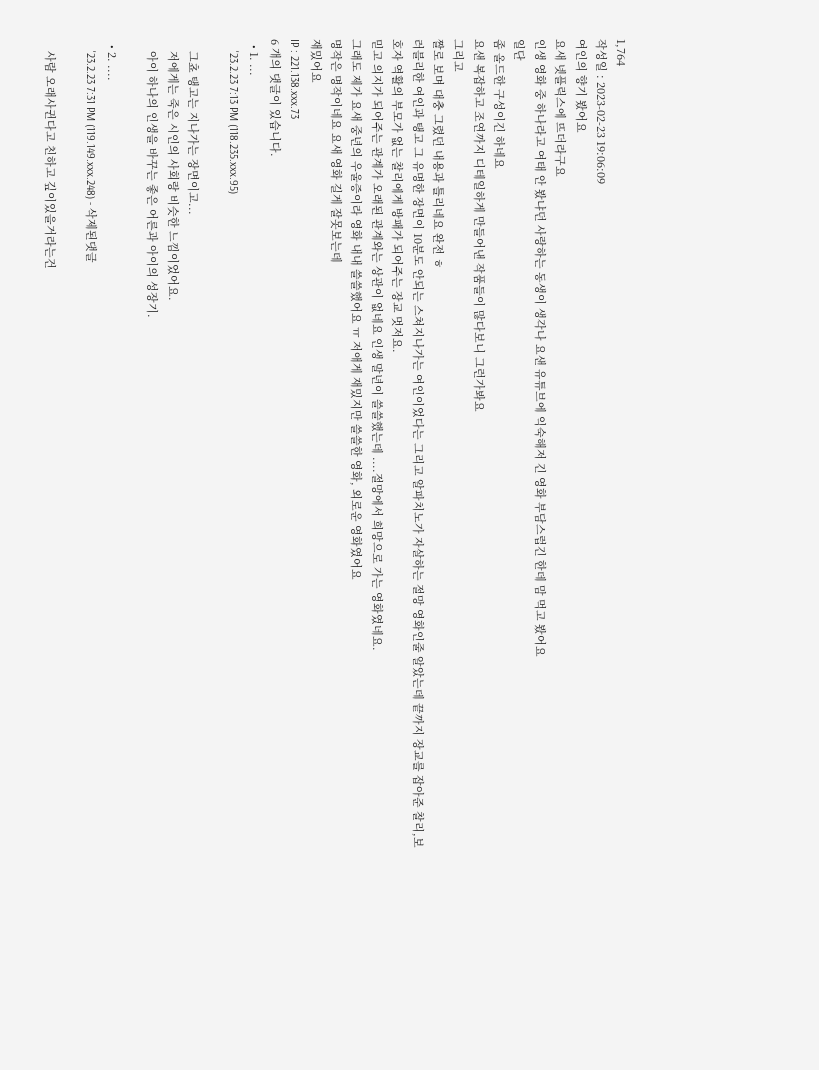1,764
작성일 : 2023-02-23 19:06:09
여인의 향기 봤어요
요새 넷플릭스에 뜨더라구요
인생 영화 중 하나라고 여태 안 봤냐던 사랑하는 동생이 생각나 요샌 유튜브에 익숙해저 긴 영화 부담스럽긴 한데 맘 먹고 봤어요
일단
좀 올드한 구성이긴 하네요
요샌 복잡하고 조연까지 디테일하게 만들어낸 작품들이 많다보니 그런가봐요
그리고
짤로 보며 대충 그렸던 내용과 틀리네요 완전 ㅎ
러블리한 여인과 탱고 그 유명한 장면이 10분도 안되는 스쳐지나가는 여인이었다는 그리고 알파치노가 자살하는 절망 영화인줄 알았는데 끝까지 장교를 잡아준 찰리,보호자 역활의 부모가 없는 찰리에게 방패가 되어주는 장교 멋저요.
믿고 의지가 되어주는 관계가 오래된 관계와는 상관이 없네요 인생 말년이 쓸쓸했는데 ....절망에서 희망으로 가는 영화였네요.
그래도 제가 요새 중년의 우울증이라 영화 내내 쓸쓸했어요 ㅠ 저애게 재밌지만 쓸쓸한 영화, 외로운 영화였어요
명작은 명작이네요 요새 영화 길게 잘못보는데
재밌어요
IP : 221.138.xxx.73
6 개의 댓글이 있습니다.
  • 1. ...
    '23.2.23 7:13 PM (118.235.xxx.95)

    그쵸 탱고는 지나가는 장면이고...
    저에게는 죽은 시인의 사회랑 비슷한 느낌이었어요.
    아이 하나의 인생을 바꾸는 좋은 어른과 아이의 성장기.

  • 2. ....
    '23.2.23 7:31 PM (119.149.xxx.248) - 삭제된댓글

    사람 오래사귄다고 친하고 깊이있을거라는건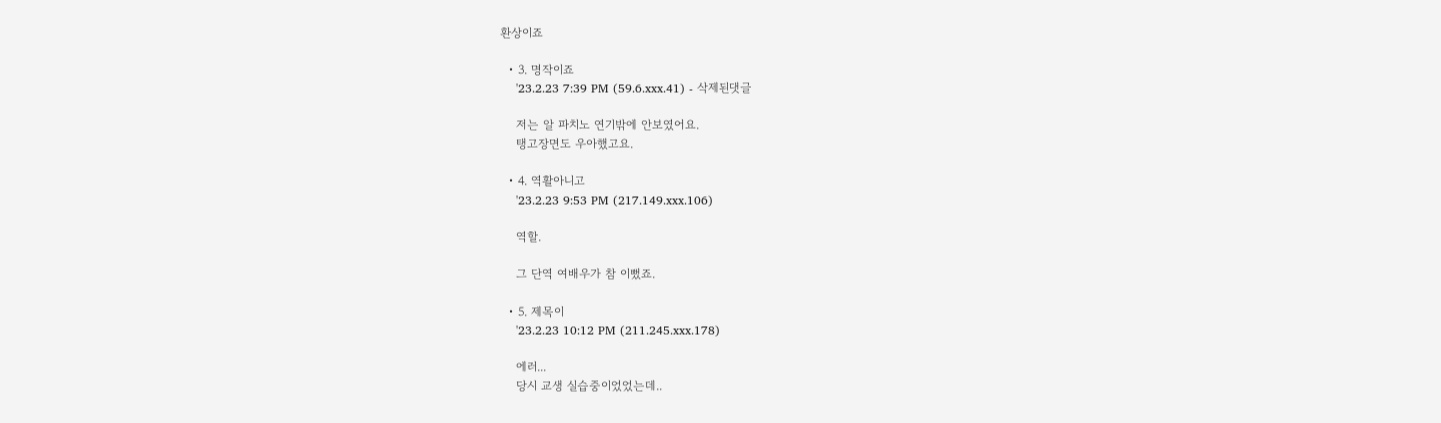환상이죠

  • 3. 명작이죠
    '23.2.23 7:39 PM (59.6.xxx.41) - 삭제된댓글

    저는 알 파치노 연기밖에 안보였어요.
    탱고장면도 우아했고요.

  • 4. 역활아니고
    '23.2.23 9:53 PM (217.149.xxx.106)

    역할.

    그 단역 여배우가 참 이뻤죠.

  • 5. 제목이
    '23.2.23 10:12 PM (211.245.xxx.178)

    에러...
    당시 교생 실습중이었었는데..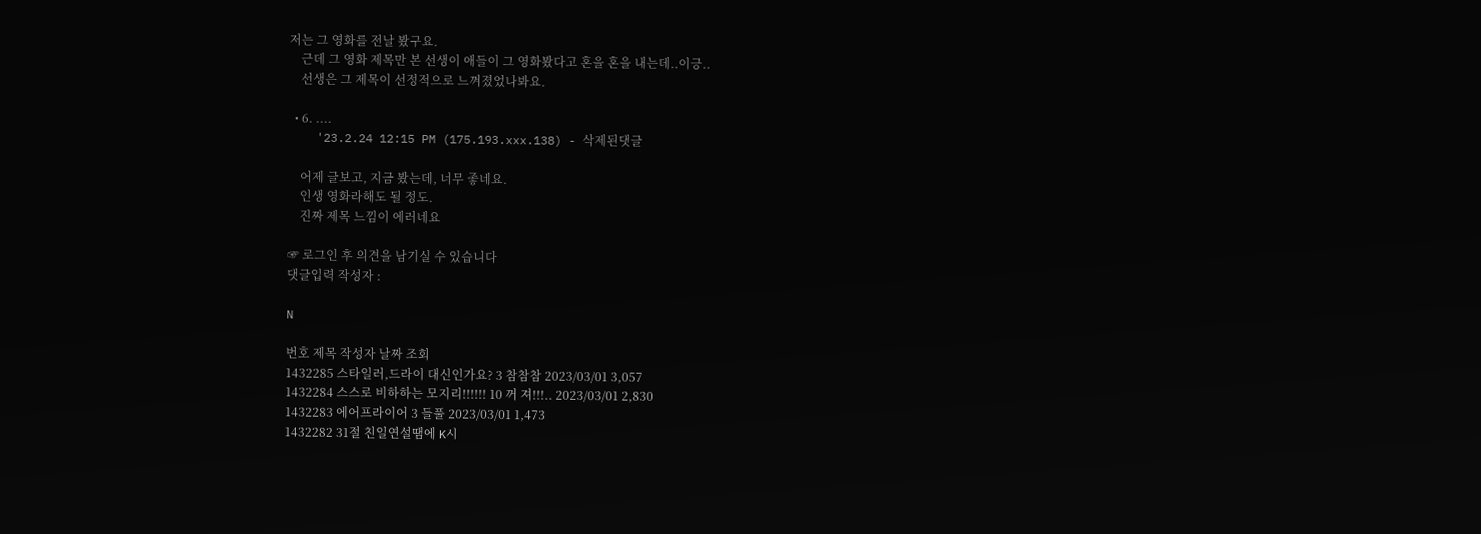저는 그 영화를 전날 봤구요.
    근데 그 영화 제목만 본 선생이 애들이 그 영화봤다고 혼을 혼을 내는데..이긍..
    선생은 그 제목이 선정적으로 느껴졌었나봐요.

  • 6. ....
    '23.2.24 12:15 PM (175.193.xxx.138) - 삭제된댓글

    어제 글보고, 지금 봤는데, 너무 좋네요.
    인생 영화라해도 될 정도.
    진짜 제목 느낌이 에러네요

☞ 로그인 후 의견을 남기실 수 있습니다
댓글입력 작성자 :

N

번호 제목 작성자 날짜 조회
1432285 스타일러,드라이 대신인가요? 3 참참참 2023/03/01 3,057
1432284 스스로 비하하는 모지리!!!!!! 10 꺼 져!!!.. 2023/03/01 2,830
1432283 에어프라이어 3 들풀 2023/03/01 1,473
1432282 31절 친일연설땜에 K시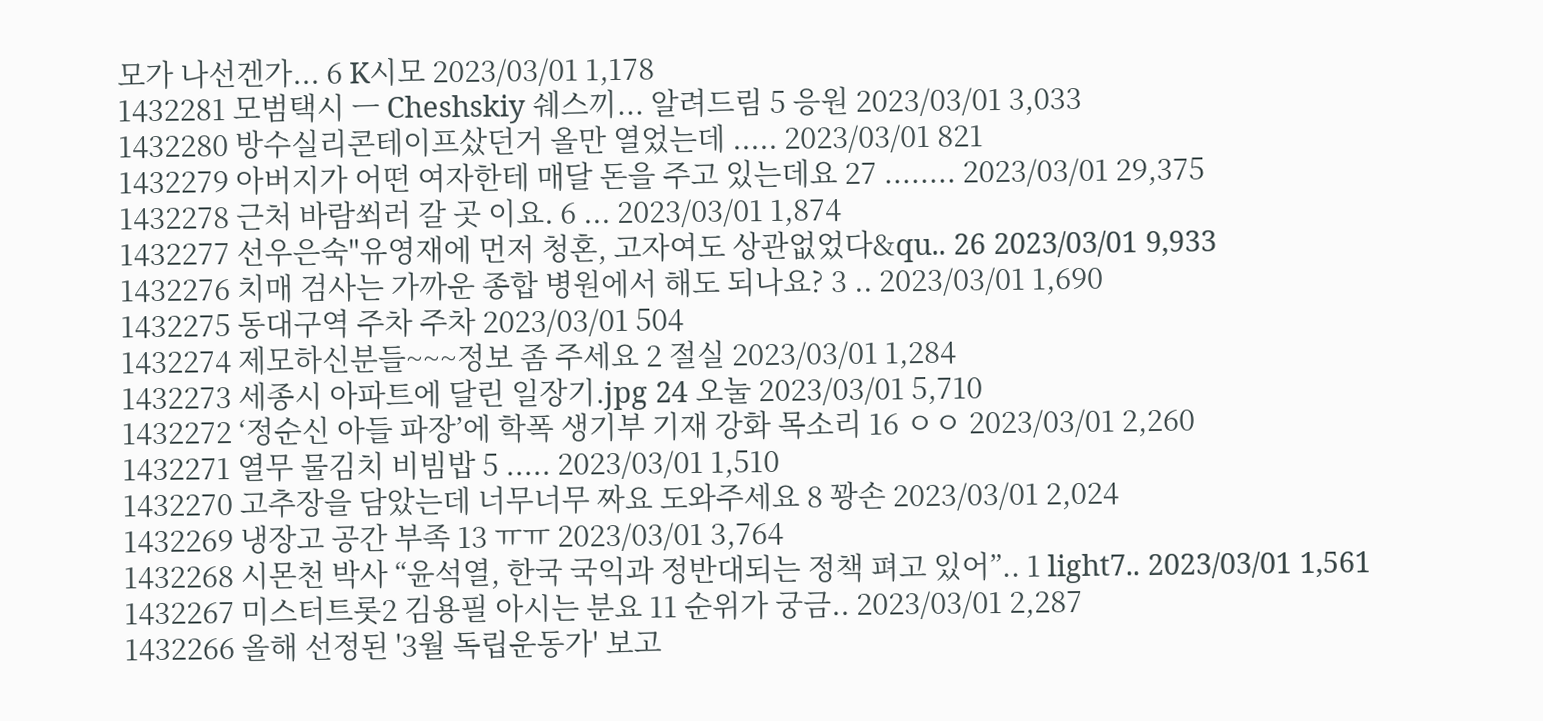모가 나선겐가... 6 K시모 2023/03/01 1,178
1432281 모범택시 ㅡ Cheshskiy 쉐스끼... 알려드림 5 응원 2023/03/01 3,033
1432280 방수실리콘테이프샀던거 올만 열었는데 ..... 2023/03/01 821
1432279 아버지가 어떤 여자한테 매달 돈을 주고 있는데요 27 ........ 2023/03/01 29,375
1432278 근처 바람쐬러 갈 곳 이요. 6 ... 2023/03/01 1,874
1432277 선우은숙"유영재에 먼저 청혼, 고자여도 상관없었다&qu.. 26 2023/03/01 9,933
1432276 치매 검사는 가까운 종합 병원에서 해도 되나요? 3 .. 2023/03/01 1,690
1432275 동대구역 주차 주차 2023/03/01 504
1432274 제모하신분들~~~정보 좀 주세요 2 절실 2023/03/01 1,284
1432273 세종시 아파트에 달린 일장기.jpg 24 오눌 2023/03/01 5,710
1432272 ‘정순신 아들 파장’에 학폭 생기부 기재 강화 목소리 16 ㅇㅇ 2023/03/01 2,260
1432271 열무 물김치 비빔밥 5 ..... 2023/03/01 1,510
1432270 고추장을 담았는데 너무너무 짜요 도와주세요 8 꽝손 2023/03/01 2,024
1432269 냉장고 공간 부족 13 ㅠㅠ 2023/03/01 3,764
1432268 시몬천 박사 “윤석열, 한국 국익과 정반대되는 정책 펴고 있어”.. 1 light7.. 2023/03/01 1,561
1432267 미스터트롯2 김용필 아시는 분요 11 순위가 궁금.. 2023/03/01 2,287
1432266 올해 선정된 '3월 독립운동가' 보고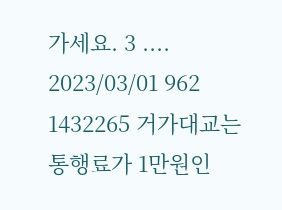가세요. 3 .... 2023/03/01 962
1432265 거가대교는 통행료가 1만원인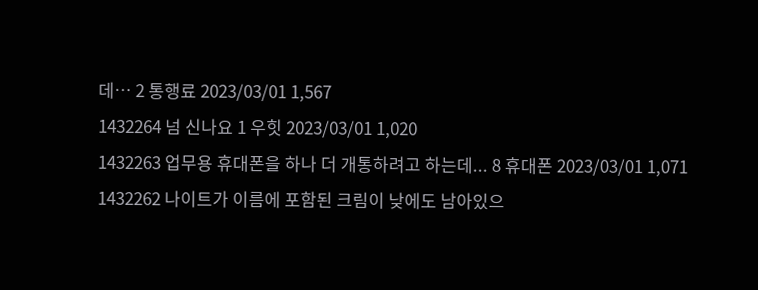데… 2 통행료 2023/03/01 1,567
1432264 넘 신나요 1 우힛 2023/03/01 1,020
1432263 업무용 휴대폰을 하나 더 개통하려고 하는데... 8 휴대폰 2023/03/01 1,071
1432262 나이트가 이름에 포함된 크림이 낮에도 남아있으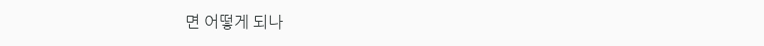면 어떻게 되나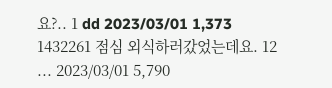요?.. 1 dd 2023/03/01 1,373
1432261 점심 외식하러갔었는데요. 12 ... 2023/03/01 5,790